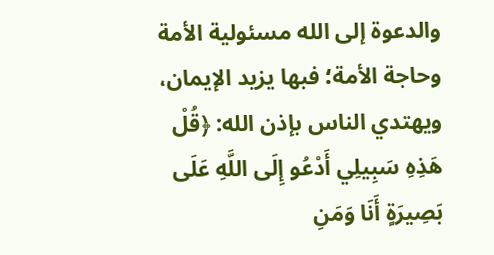والدعوة إلى الله مسئولية الأمة وحاجة الأمة؛ فبها يزيد الإيمان، ويهتدي الناس بإذن الله: ﴿قُلْ هَذِهِ سَبِيلِي أَدْعُو إِلَى اللَّهِ عَلَى بَصِيرَةٍ أَنَا وَمَنِ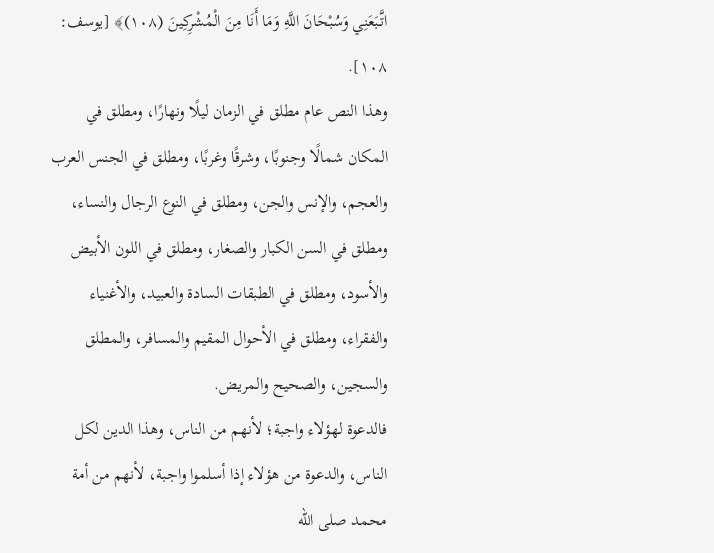اتَّبَعَنِي وَسُبْحَانَ اللَّهِ وَمَا أَنَا مِنَ الْمُشْرِكِينَ (١٠٨)﴾ [يوسف: ١٠٨].
وهذا النص عام مطلق في الزمان ليلًا ونهارًا، ومطلق في المكان شمالًا وجنوبًا، وشرقًا وغربًا، ومطلق في الجنس العرب والعجم، والإنس والجن، ومطلق في النوع الرجال والنساء، ومطلق في السن الكبار والصغار، ومطلق في اللون الأبيض والأسود، ومطلق في الطبقات السادة والعبيد، والأغنياء والفقراء، ومطلق في الأحوال المقيم والمسافر، والمطلق والسجين، والصحيح والمريض.
فالدعوة لهؤلاء واجبة؛ لأنهم من الناس، وهذا الدين لكل الناس، والدعوة من هؤلاء إذا أسلموا واجبة، لأنهم من أمة محمد صلى الله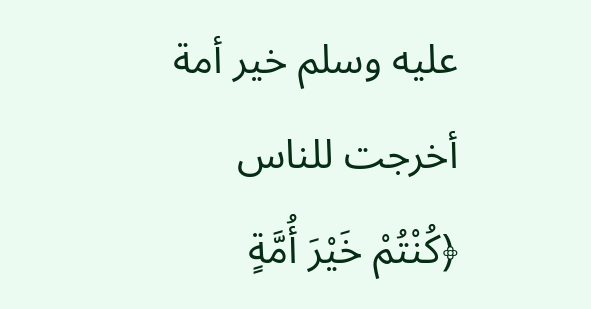عليه وسلم خير أمة أخرجت للناس ﴿كُنْتُمْ خَيْرَ أُمَّةٍ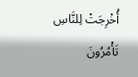أُخْرِجَتْ لِلنَّاسِ تَأْمُرُونَ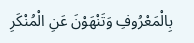بِالْمَعْرُوفِ وَتَنْهَوْنَ عَنِ الْمُنْكَرِ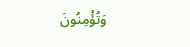وَتُؤْمِنُونَ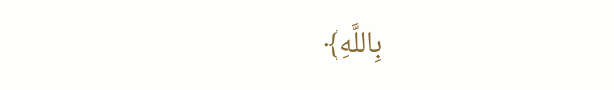بِاللَّهِ﴾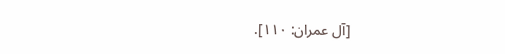[آل عمران: ١١٠].